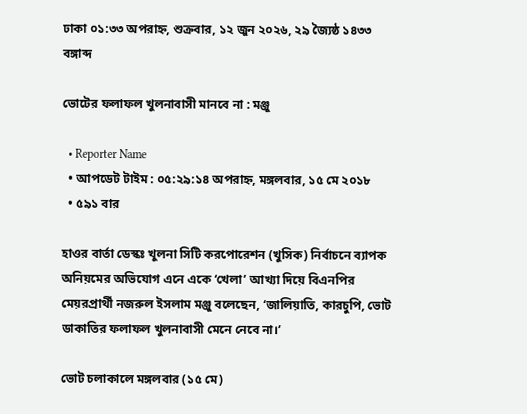ঢাকা ০১:৩৩ অপরাহ্ন, শুক্রবার, ১২ জুন ২০২৬, ২৯ জ্যৈষ্ঠ ১৪৩৩ বঙ্গাব্দ

ভোটের ফলাফল খুলনাবাসী মানবে না : মঞ্জু

  • Reporter Name
  • আপডেট টাইম : ০৫:২৯:১৪ অপরাহ্ন, মঙ্গলবার, ১৫ মে ২০১৮
  • ৫৯১ বার

হাওর বার্তা ডেস্কঃ খুলনা সিটি করপোরেশন (খুসিক) নির্বাচনে ব্যাপক অনিয়মের অভিযোগ এনে একে ‘খেলা’ আখ্যা দিয়ে বিএনপির মেয়রপ্রার্থী নজরুল ইসলাম মঞ্জু বলেছেন, ‘জালিয়াতি, কারচুপি, ভোট ডাকাতির ফলাফল খুলনাবাসী মেনে নেবে না।’

ভোট চলাকালে মঙ্গলবার (১৫ মে)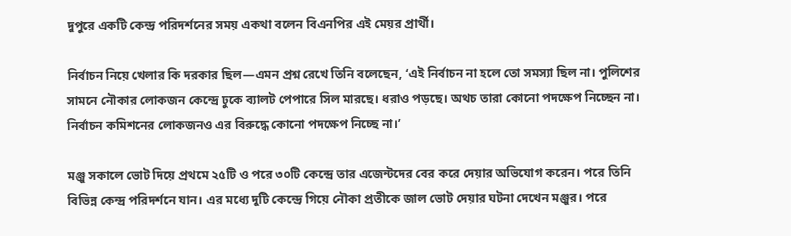দুপুরে একটি কেন্দ্র পরিদর্শনের সময় একথা বলেন বিএনপির এই মেয়র প্রার্থী।

নির্বাচন নিয়ে খেলার কি দরকার ছিল—এমন প্রশ্ন রেখে তিনি বলেছেন, ‘এই নির্বাচন না হলে তো সমস্যা ছিল না। পুলিশের সামনে নৌকার লোকজন কেন্দ্রে ঢুকে ব্যালট পেপারে সিল মারছে। ধরাও পড়ছে। অথচ তারা কোনো পদক্ষেপ নিচ্ছেন না। নির্বাচন কমিশনের লোকজনও এর বিরুদ্ধে কোনো পদক্ষেপ নিচ্ছে না।’

মঞ্জু সকালে ভোট দিয়ে প্রথমে ২৫টি ও পরে ৩০টি কেন্দ্রে তার এজেন্টদের বের করে দেয়ার অভিযোগ করেন। পরে তিনি বিভিন্ন কেন্দ্র পরিদর্শনে যান। এর মধ্যে দুটি কেন্দ্রে গিয়ে নৌকা প্রতীকে জাল ভোট দেয়ার ঘটনা দেখেন মঞ্জুর। পরে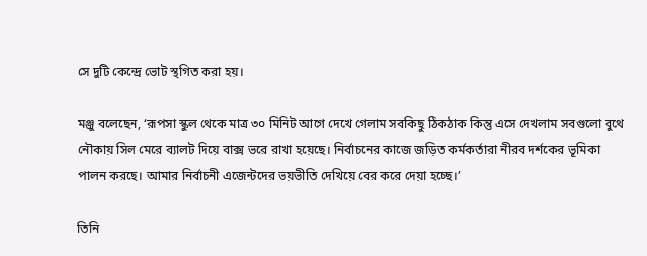সে দুটি কেন্দ্রে ভোট স্থগিত করা হয়।

মঞ্জু বলেছেন, ‘রূপসা স্কুল থেকে মাত্র ৩০ মিনিট আগে দেখে গেলাম সবকিছু ঠিকঠাক কিন্তু এসে দেখলাম সবগুলো বুথে নৌকায় সিল মেরে ব্যালট দিয়ে বাক্স ভরে রাখা হয়েছে। নির্বাচনের কাজে জড়িত কর্মকর্তারা নীরব দর্শকের ভূমিকা পালন করছে। আমার নির্বাচনী এজেন্টদের ভয়ভীতি দেখিয়ে বের করে দেয়া হচ্ছে।’

তিনি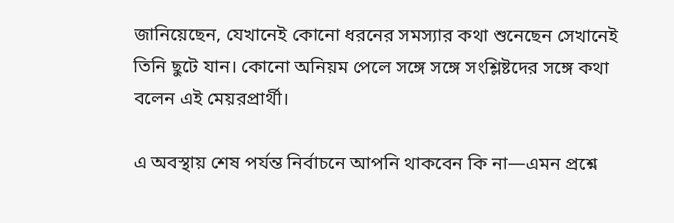জানিয়েছেন, যেখানেই কোনো ধরনের সমস্যার কথা শুনেছেন সেখানেই তিনি ছুটে যান। কোনো অনিয়ম পেলে সঙ্গে সঙ্গে সংশ্লিষ্টদের সঙ্গে কথা বলেন এই মেয়রপ্রার্থী।

এ অবস্থায় শেষ পর্যন্ত নির্বাচনে আপনি থাকবেন কি না—এমন প্রশ্নে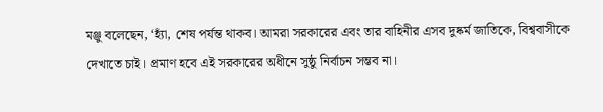মঞ্জু বলেছেন, ‘হ্যাঁ, শেষ পর্যন্ত থাকব। আমরা সরকারের এবং তার বাহিনীর এসব দুষ্কর্ম জাতিকে, বিশ্ববাসীকে দেখাতে চাই। প্রমাণ হবে এই সরকারের অধীনে সুষ্ঠু নির্বাচন সম্ভব না।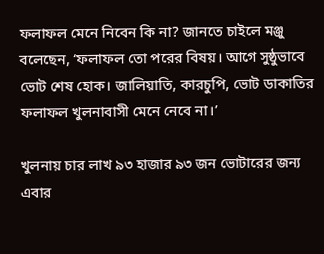ফলাফল মেনে নিবেন কি না? জানতে চাইলে মঞ্জু বলেছেন, ‘ফলাফল তো পরের বিষয়। আগে সুষ্ঠুভাবে ভোট শেষ হোক। জালিয়াতি, কারচুপি, ভোট ডাকাতির ফলাফল খুলনাবাসী মেনে নেবে না।’

খুলনায় চার লাখ ৯৩ হাজার ৯৩ জন ভোটারের জন্য এবার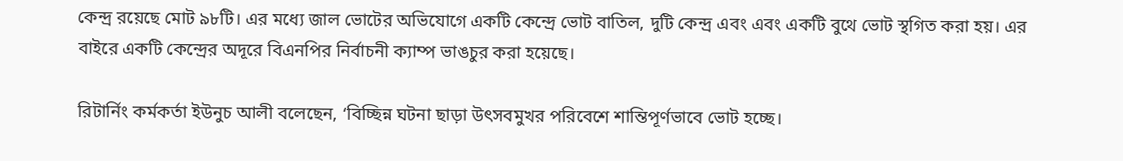কেন্দ্র রয়েছে মোট ৯৮টি। এর মধ্যে জাল ভোটের অভিযোগে একটি কেন্দ্রে ভোট বাতিল, দুটি কেন্দ্র এবং এবং একটি বুথে ভোট স্থগিত করা হয়। এর বাইরে একটি কেন্দ্রের অদূরে বিএনপির নির্বাচনী ক্যাম্প ভাঙচুর করা হয়েছে।

রিটার্নিং কর্মকর্তা ইউনুচ আলী বলেছেন, ‘বিচ্ছিন্ন ঘটনা ছাড়া উৎসবমুখর পরিবেশে শান্তিপূর্ণভাবে ভোট হচ্ছে।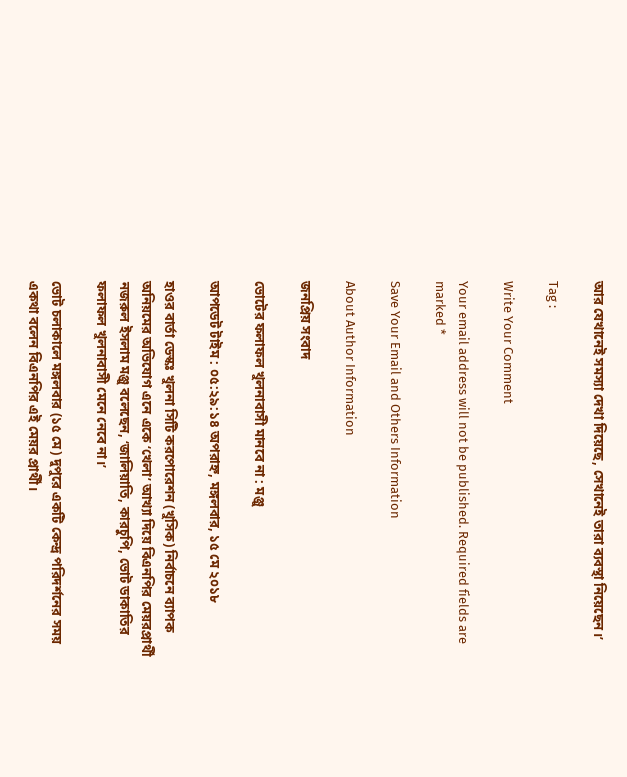আর যেখানেই সমস্যা দেখা দিয়েছে, সেখানেই তারা ব্যবস্থা নিয়েছেন।’

Tag :

Write Your Comment

Your email address will not be published. Required fields are marked *

Save Your Email and Others Information

About Author Information

জনপ্রিয় সংবাদ

ভোটের ফলাফল খুলনাবাসী মানবে না : মঞ্জু

আপডেট টাইম : ০৫:২৯:১৪ অপরাহ্ন, মঙ্গলবার, ১৫ মে ২০১৮

হাওর বার্তা ডেস্কঃ খুলনা সিটি করপোরেশন (খুসিক) নির্বাচনে ব্যাপক অনিয়মের অভিযোগ এনে একে ‘খেলা’ আখ্যা দিয়ে বিএনপির মেয়রপ্রার্থী নজরুল ইসলাম মঞ্জু বলেছেন, ‘জালিয়াতি, কারচুপি, ভোট ডাকাতির ফলাফল খুলনাবাসী মেনে নেবে না।’

ভোট চলাকালে মঙ্গলবার (১৫ মে) দুপুরে একটি কেন্দ্র পরিদর্শনের সময় একথা বলেন বিএনপির এই মেয়র প্রার্থী।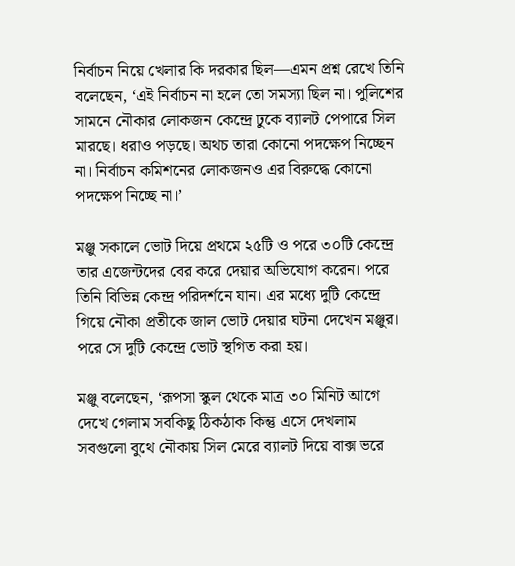নির্বাচন নিয়ে খেলার কি দরকার ছিল—এমন প্রশ্ন রেখে তিনি বলেছেন, ‘এই নির্বাচন না হলে তো সমস্যা ছিল না। পুলিশের সামনে নৌকার লোকজন কেন্দ্রে ঢুকে ব্যালট পেপারে সিল মারছে। ধরাও পড়ছে। অথচ তারা কোনো পদক্ষেপ নিচ্ছেন না। নির্বাচন কমিশনের লোকজনও এর বিরুদ্ধে কোনো পদক্ষেপ নিচ্ছে না।’

মঞ্জু সকালে ভোট দিয়ে প্রথমে ২৫টি ও পরে ৩০টি কেন্দ্রে তার এজেন্টদের বের করে দেয়ার অভিযোগ করেন। পরে তিনি বিভিন্ন কেন্দ্র পরিদর্শনে যান। এর মধ্যে দুটি কেন্দ্রে গিয়ে নৌকা প্রতীকে জাল ভোট দেয়ার ঘটনা দেখেন মঞ্জুর। পরে সে দুটি কেন্দ্রে ভোট স্থগিত করা হয়।

মঞ্জু বলেছেন, ‘রূপসা স্কুল থেকে মাত্র ৩০ মিনিট আগে দেখে গেলাম সবকিছু ঠিকঠাক কিন্তু এসে দেখলাম সবগুলো বুথে নৌকায় সিল মেরে ব্যালট দিয়ে বাক্স ভরে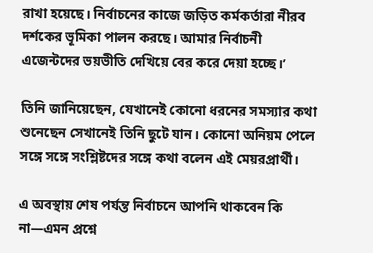রাখা হয়েছে। নির্বাচনের কাজে জড়িত কর্মকর্তারা নীরব দর্শকের ভূমিকা পালন করছে। আমার নির্বাচনী এজেন্টদের ভয়ভীতি দেখিয়ে বের করে দেয়া হচ্ছে।’

তিনি জানিয়েছেন, যেখানেই কোনো ধরনের সমস্যার কথা শুনেছেন সেখানেই তিনি ছুটে যান। কোনো অনিয়ম পেলে সঙ্গে সঙ্গে সংশ্লিষ্টদের সঙ্গে কথা বলেন এই মেয়রপ্রার্থী।

এ অবস্থায় শেষ পর্যন্ত নির্বাচনে আপনি থাকবেন কি না—এমন প্রশ্নে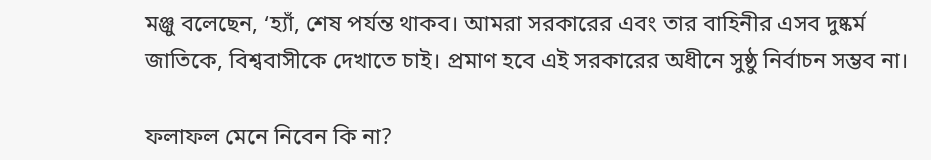মঞ্জু বলেছেন, ‘হ্যাঁ, শেষ পর্যন্ত থাকব। আমরা সরকারের এবং তার বাহিনীর এসব দুষ্কর্ম জাতিকে, বিশ্ববাসীকে দেখাতে চাই। প্রমাণ হবে এই সরকারের অধীনে সুষ্ঠু নির্বাচন সম্ভব না।

ফলাফল মেনে নিবেন কি না?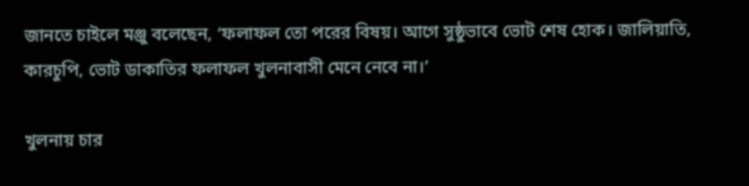জানতে চাইলে মঞ্জু বলেছেন, ‘ফলাফল তো পরের বিষয়। আগে সুষ্ঠুভাবে ভোট শেষ হোক। জালিয়াতি, কারচুপি, ভোট ডাকাতির ফলাফল খুলনাবাসী মেনে নেবে না।’

খুলনায় চার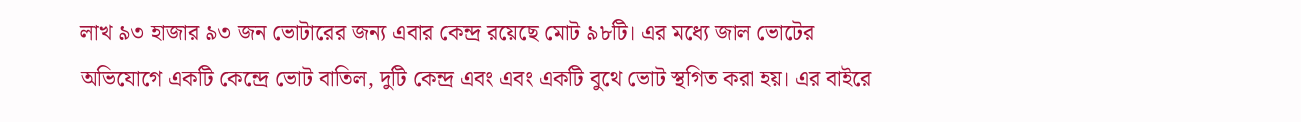লাখ ৯৩ হাজার ৯৩ জন ভোটারের জন্য এবার কেন্দ্র রয়েছে মোট ৯৮টি। এর মধ্যে জাল ভোটের অভিযোগে একটি কেন্দ্রে ভোট বাতিল, দুটি কেন্দ্র এবং এবং একটি বুথে ভোট স্থগিত করা হয়। এর বাইরে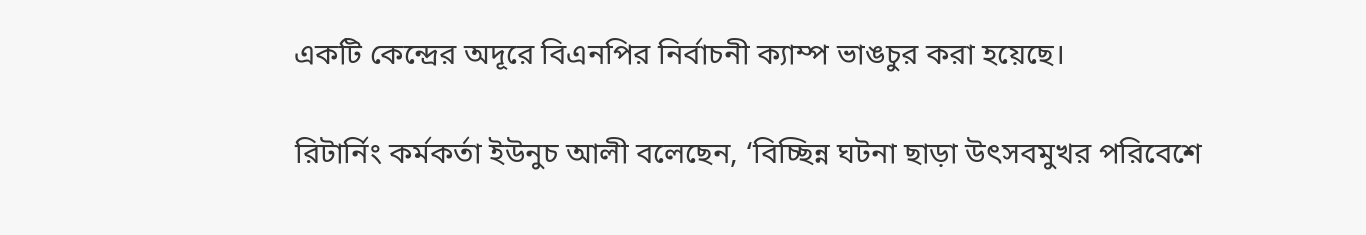একটি কেন্দ্রের অদূরে বিএনপির নির্বাচনী ক্যাম্প ভাঙচুর করা হয়েছে।

রিটার্নিং কর্মকর্তা ইউনুচ আলী বলেছেন, ‘বিচ্ছিন্ন ঘটনা ছাড়া উৎসবমুখর পরিবেশে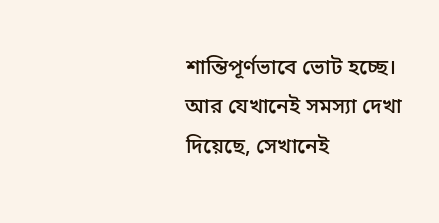শান্তিপূর্ণভাবে ভোট হচ্ছে। আর যেখানেই সমস্যা দেখা দিয়েছে, সেখানেই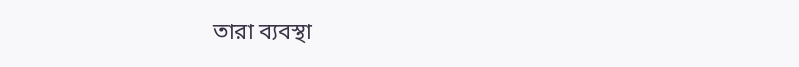তারা ব্যবস্থা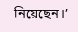নিয়েছেন।’